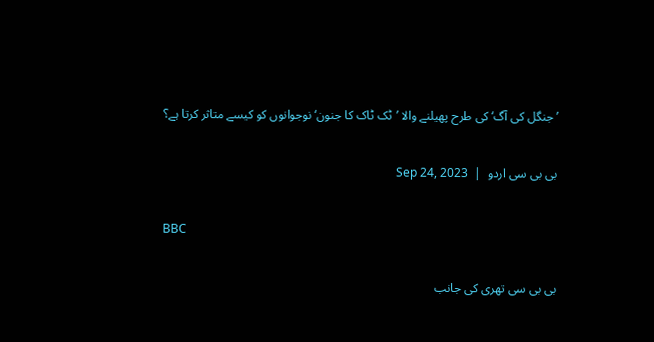’جنگل کی آگ‘ کی طرح پھیلنے والا ’ٹک ٹاک کا جنون‘ نوجوانوں کو کیسے متاثر کرتا ہے؟

بی بی سی اردو  |  Sep 24, 2023

BBC

بی بی سی تھری کی جانب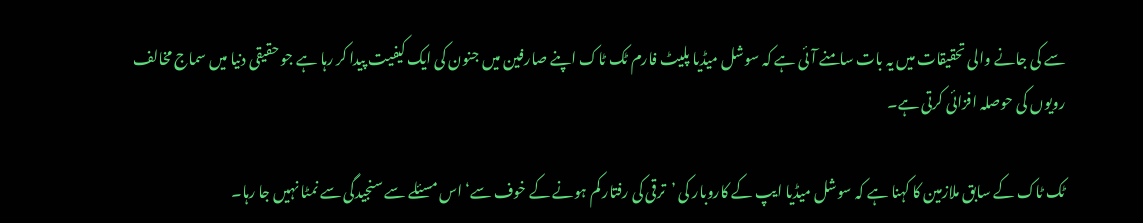سے کی جانے والی تحقیقات میں یہ بات سامنے آئی ہے کہ سوشل میڈیا پلیٹ فارم ٹک ٹاک اپنے صارفین میں جنون کی ایک کیفیت پیدا کر رہا ہے جو حقیقی دنیا میں سماج مخالف رویوں کی حوصلہ افزائی کرتی ہے۔

ٹک ٹاک کے سابق ملازمین کا کہنا ہے کہ سوشل میڈیا ایپ کے کاروبار کی ’ترقی کی رفتار کم ہونے کے خوف سے‘ اس مسئلے سے سنجیدگی سے نمٹا نہیں جا رہا۔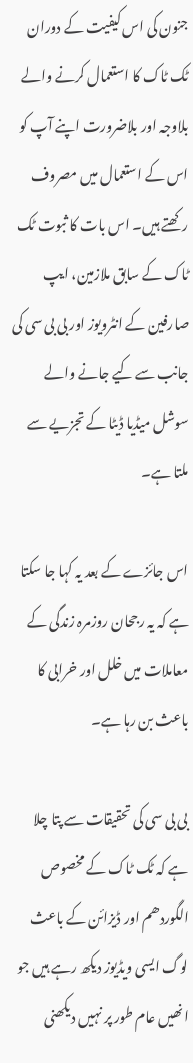جنون کی اس کیفیت کے دوران ٹک ٹاک کا استعمال کرنے والے بلاوجہ اور بلاضرورت اپنے آپ کو اس کے استعمال میں مصروف رکھتے ہیں۔ اس بات کا ثبوت ٹک ٹاک کے سابق ملازمین، ایپ صارفین کے انٹرویوز اور بی بی سی کی جانب سے کیے جانے والے سوشل میڈیا ڈیٹا کے تجزیے سے ملتا ہے۔

اس جائزے کے بعد یہ کہا جا سکتا ہے کہ یہ رجحان روزمرہ زندگی کے معاملات میں خلل اور خرابی کا باعث بن رہا ہے۔

بی بی سی کی تحقیقات سے پتا چلا ہے کہ ٹک ٹاک کے مخصوص الگوردھم اور ڈیزائن کے باعث لوگ ایسی ویڈیوز دیکھ رہے ہیں جو انھیں عام طور پر نہیں دیکھنی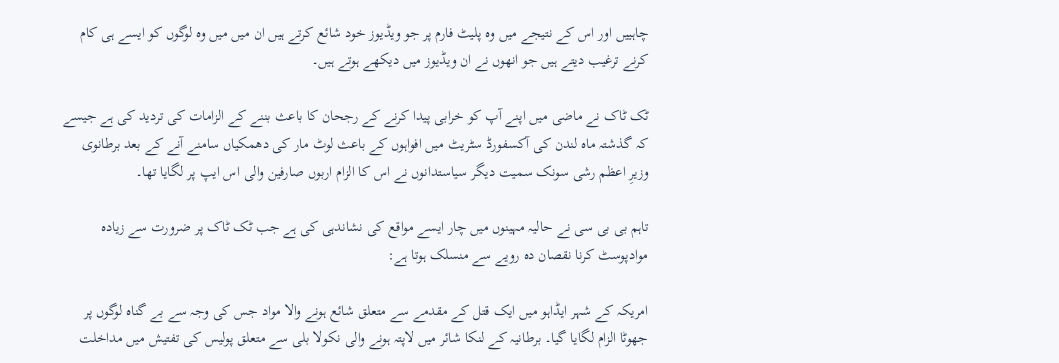چاہییں اور اس کے نتیجے میں وہ پلیٹ فارم پر جو ویڈیوز خود شائع کرتے ہیں ان میں میں وہ لوگوں کو ایسے ہی کام کرنے ترغیب دیتے ہیں جو انھوں نے ان ویڈیوز میں دیکھے ہوتے ہیں۔

ٹک ٹاک نے ماضی میں اپنے آپ کو خرابی پیدا کرنے کے رجحان کا باعث بننے کے الزامات کی تردید کی ہے جیسے کہ گذشتہ ماہ لندن کی آکسفورڈ سٹریٹ میں افواہوں کے باعث لوٹ مار کی دھمکیاں سامنے آنے کے بعد برطانوی وزیرِ اعظم رشی سونک سمیت دیگر سیاستدانوں نے اس کا الزام اربوں صارفین والی اس ایپ پر لگایا تھا۔

تاہم بی بی سی نے حالیہ مہینوں میں چار ایسے مواقع کی نشاندہی کی ہے جب ٹک ٹاک پر ضرورت سے زیادہ موادپوسٹ کرنا نقصان دہ رویے سے منسلک ہوتا ہے:

امریکہ کے شہر ایڈاہو میں ایک قتل کے مقدمے سے متعلق شائع ہونے والا مواد جس کی وجہ سے بے گناہ لوگوں پر جھوٹا الزام لگایا گیا۔ برطانیہ کے لنکا شائر میں لاپتہ ہونے والی نکولا بلی سے متعلق پولیس کی تفتیش میں مداخلت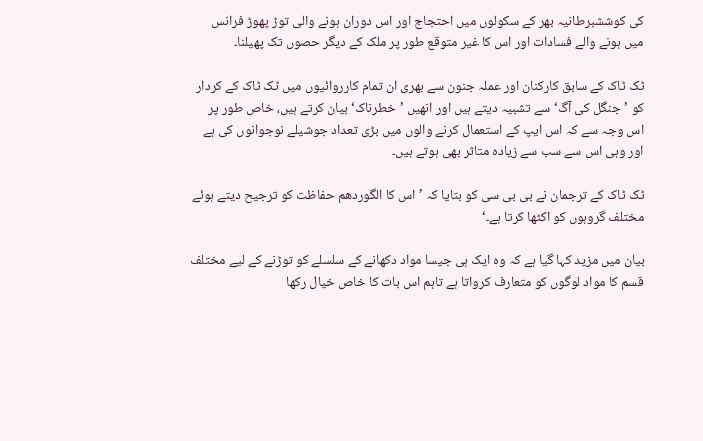کی کوششبرطانیہ بھر کے سکولوں میں احتجاج اور اس دوران ہونے والی توڑ پھوڑ فرانس میں ہونے والے فسادات اور اس کا غیر متوقع طور پر ملک کے دیگر حصوں تک پھیلنا۔

ٹک ٹاک کے سابق کارکنان اور عملہ جنون سے بھری ان تمام کارروائیوں میں ٹک ٹاک کے کردار کو ’جنگل کی آگ‘ سے تشبیہ دیتے ہیں اور انھیں ’خطرناک‘ بیان کرتے ہیں، خاص طور پر اس وجہ سے کہ اس ایپ کے استعمال کرنے والوں میں بڑی تعداد جوشیلے نوجوانوں کی ہے اور وہی اس سے سب سے زیادہ متاثر بھی ہوتے ہیں۔

ٹک ٹاک کے ترجمان نے بی بی سی کو بتایا کہ ’اس کا الگوردھم حفاظت کو ترجیح دیتے ہوئے مختلف گروہوں کو اکٹھا کرتا ہے۔‘

بیان میں مزید کہا گیا ہے کہ وہ ایک ہی جیسا مواد دکھانے کے سلسلے کو توڑنے کے لیے مختلف قسم کا مواد لوگوں کو متعارف کرواتا ہے تاہم اس بات کا خاص خیال رکھا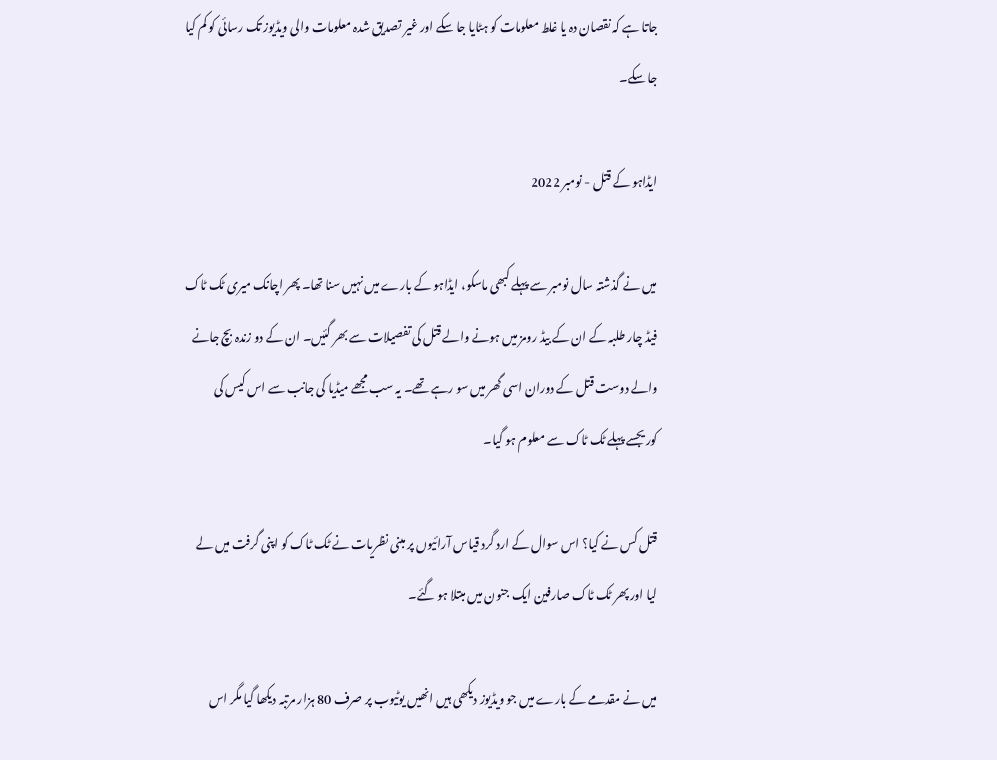جاتا ہے کہ نقصان دہ یا غلط معلومات کو ہٹایا جا سکے اور غیر تصدیق شدہ معلومات والی ویڈیوز تک رسائی کو کم کیا جا سکے۔

ایڈاہو کے قتل - نومبر 2022

میں نے گذشتہ سال نومبر سے پہلے کبھی ماسکو، ایڈاہو کے بارے میں نہیں سنا تھا۔ پھر اچانک میری ٹک ٹاک فیڈ چار طلبہ کے ان کے بیڈ رومز میں ہونے والے قتل کی تفصیلات سے بھر گئیں۔ ان کے دو زندہ بچ جانے والے دوست قتل کے دوران اسی گھر میں سو رہے تھے۔ یہ سب مجھے میڈیا کی جانب سے اس کیس کی کوریجسے پہلے ٹک ٹاک سے معلوم ہو گیا۔

قتل کس نے کیا؟ اس سوال کے ارد گرد قیاس آرائیوں پر مبنی نظریات نے ٹک ٹاک کو اپنی گرفت میں لے لیا اور پھر ٹک ٹاک صارفین ایک جنون میں مبتلا ہو گئے۔

میں نے مقدمے کے بارے میں جو ویڈیوز دیکھی ہیں انھیں یوٹیوب پر صرف 80 ہزار مرتبہ دیکھا گیا مگر اس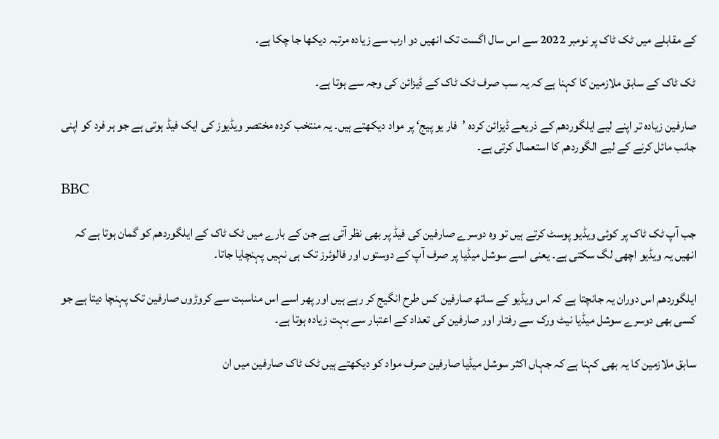کے مقابلے میں ٹک ٹاک پر نومبر 2022 سے اس سال اگست تک انھیں دو ارب سے زیادہ مرتبہ دیکھا جا چکا ہے۔

ٹک ٹاک کے سابق ملازمین کا کہنا ہے کہ یہ سب صرف ٹک ٹاک کے ڈیزائن کی وجہ سے ہوتا ہے۔

صارفین زیادہ تر اپنے لیے ایلگوردھم کے ذریعے ڈیزائن کردہ ’فار یو پیج‘ پر مواد دیکھتے ہیں۔ یہ منتخب کردہ مختصر ویڈیوز کی ایک فیڈ ہوتی ہے جو ہر فرد کو اپنی جانب مائل کرنے کے لیے الگوردھم کا استعمال کرتی ہے۔

BBC

جب آپ ٹک ٹاک پر کوئی ویڈیو پوسٹ کرتے ہیں تو وہ دوسرے صارفین کی فیڈ پر بھی نظر آتی ہے جن کے بارے میں ٹک ٹاک کے ایلگوردھم کو گمان ہوتا ہے کہ انھیں یہ ویڈیو اچھی لگ سکتی ہے۔ یعنی اسے سوشل میڈیا پر صرف آپ کے دوستوں اور فالوئرز تک ہی نہیں پہنچایا جاتا۔

ایلگوردھم اس دوران یہ جانچتا ہے کہ اس ویڈیو کے ساتھ صارفین کس طرح انگیج کر رہے ہیں اور پھر اسے اس مناسبت سے کروڑوں صارفین تک پہنچا دیتا ہے جو کسی بھی دوسرے سوشل میڈیا نیٹ ورک سے رفتار اور صارفین کی تعداد کے اعتبار سے بہت زیادہ ہوتا ہے۔

سابق ملازمین کا یہ بھی کہنا ہے کہ جہاں اکثر سوشل میڈیا صارفین صرف مواد کو دیکھتے ہیں ٹک ٹاک صارفین میں ان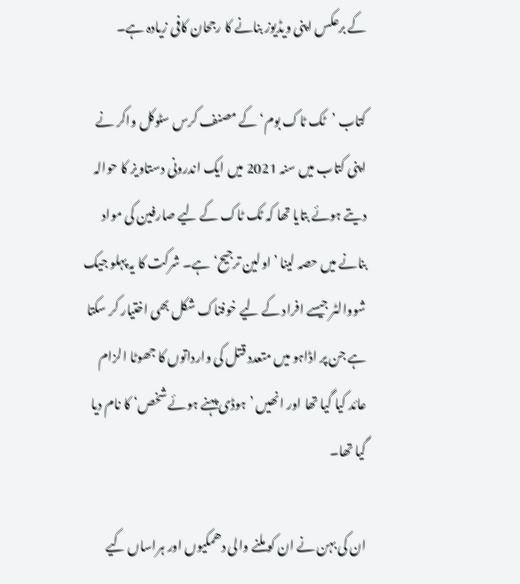کے برعکس اپنی ویڈیوز بنانے کا رجحان کافی زیادہ ہے۔

کتاب ’ٹک ٹاک بوم‘ کے مصنف کرس سٹوکل واکر نے اپنی کتاب میں سنہ 2021 میں ایک اندرونی دستاویز کا حوالہ دیتے ہوئے بتایا تھا کہ ٹک ٹاک کے لیے صارفین کی مواد بنانے میں حصہ لینا ’اولین ترجیح‘ ہے۔ شرکت کا یہ پہلو جیک شووالٹر جیسے افراد کے لیے خوفناک شکل بھی اختیار کر سکتا ہے جن پر اڈاہو میں متعدد قتل کی وارداتوں کا جھوٹا الزام عائد کیا گیا تھا اور انھیں ’ہوڈی پہنے ہوئے شخص‘ کا نام دیا گیا تھا۔

ان کی بہن نے ان کو ملنے والی دھمکیوں اور ہراساں کیے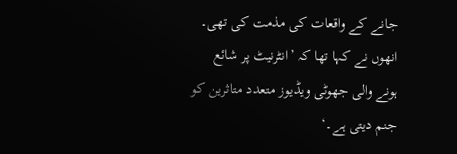جانے کے واقعات کی مذمت کی تھی۔ انھوں نے کہا تھا کہ ’انٹرنیٹ پر شائع ہونے والی جھوٹی ویڈیوز متعدد متاثرین کو جنم دیتی ہے۔‘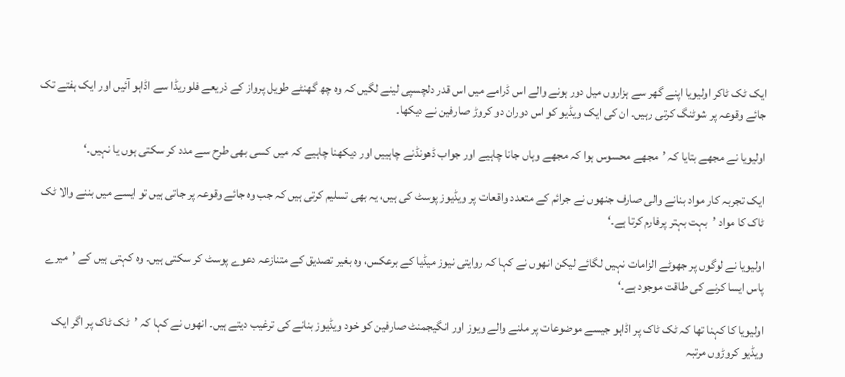ایک ٹک ٹاکر اولیویا اپنے گھر سے ہزاروں میل دور ہونے والے اس ڈرامے میں اس قدر دلچسپی لینے لگیں کہ وہ چھ گھنٹے طویل پرواز کے ذریعے فلوریڈا سے اڈاہو آئیں اور ایک ہفتے تک جائے وقوعہ پر شوٹنگ کرتی رہیں۔ ان کی ایک ویڈیو کو اس دوران دو کروڑ صارفین نے دیکھا۔

اولیویا نے مجھے بتایا کہ ’مجھے محسوس ہوا کہ مجھے وہاں جانا چاہیے اور جواب ڈھونڈنے چاہییں اور دیکھنا چاہیے کہ میں کسی بھی طرح سے مدد کر سکتی ہوں یا نہیں۔‘

ایک تجربہ کار مواد بنانے والی صارف جنھوں نے جرائم کے متعدد واقعات پر ویڈیوز پوسٹ کی ہیں، یہ بھی تسلیم کرتی ہیں کہ جب وہ جائے وقوعہ پر جاتی ہیں تو ایسے میں بننے والا ٹک ٹاک کا مواد ’بہت بہتر پرفارم کرتا ہے۔‘

اولیویا نے لوگوں پر جھوٹے الزامات نہیں لگائے لیکن انھوں نے کہا کہ روایتی نیوز میڈیا کے برعکس، وہ بغیر تصدیق کے متنازعہ دعوے پوسٹ کر سکتی ہیں۔ وہ کہتی ہیں کے ’میرے پاس ایسا کرنے کی طاقت موجود ہے۔‘

اولیویا کا کہنا تھا کہ ٹک ٹاک پر اڈاہو جیسے موضوعات پر ملنے والے ویوز اور انگیجمنٹ صارفین کو خود ویڈیوز بنانے کی ترغیب دیتے ہیں۔ انھوں نے کہا کہ ’ٹک ٹاک پر اگر ایک ویڈیو کروڑوں مرتبہ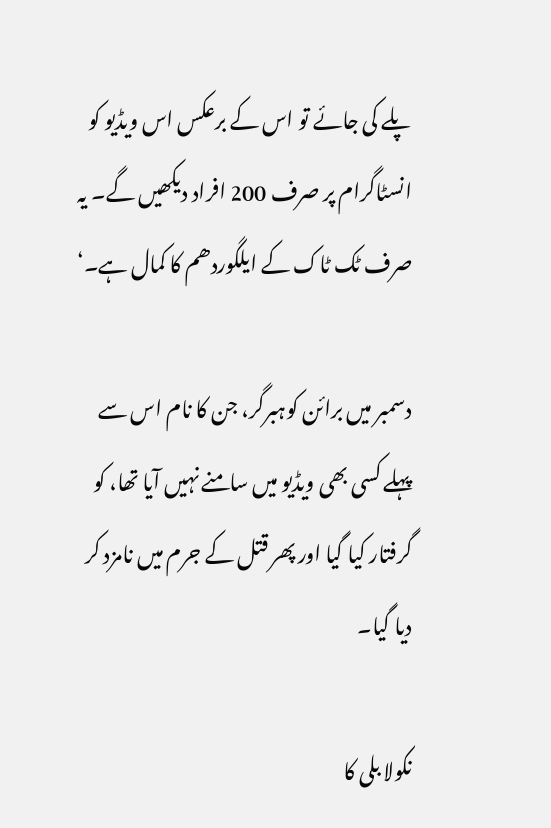پلے کی جائے تو اس کے برعکس اس ویڈیو کو انسٹاگرام پر صرف 200 افراد دیکھیں گے۔ یہ صرف ٹک ٹاک کے ایلگوردھم کا کمال ہے۔‘

دسمبر میں برائن کوہبرگر، جن کا نام اس سے پہلے کسی بھی ویڈیو میں سامنے نہیں آیا تھا، کو گرفتار کیا گیا اور پھر قتل کے جرم میں نامزد کر دیا گیا۔

نکولا بلی کا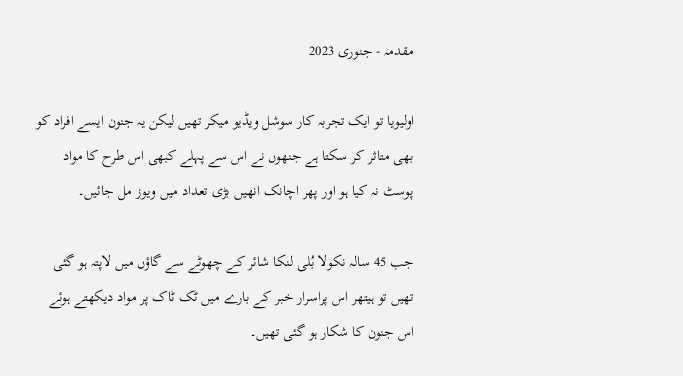مقدمہ - جنوری 2023

اولیویا تو ایک تجربہ کار سوشل ویڈیو میکر تھیں لیکن یہ جنون ایسے افراد کو بھی متاثر کر سکتا ہے جنھوں نے اس سے پہلے کبھی اس طرح کا مواد پوسٹ نہ کیا ہو اور پھر اچانک انھیں بڑی تعداد میں ویوز مل جائیں۔

جب 45 سالہ نکولا بُلی لنکا شائر کے چھوٹے سے گاؤں میں لاپتہ ہو گئی تھیں تو ہیتھر اس پراسرار خبر کے بارے میں ٹک ٹاک پر مواد دیکھتے ہوئے اس جنون کا شکار ہو گئی تھیں۔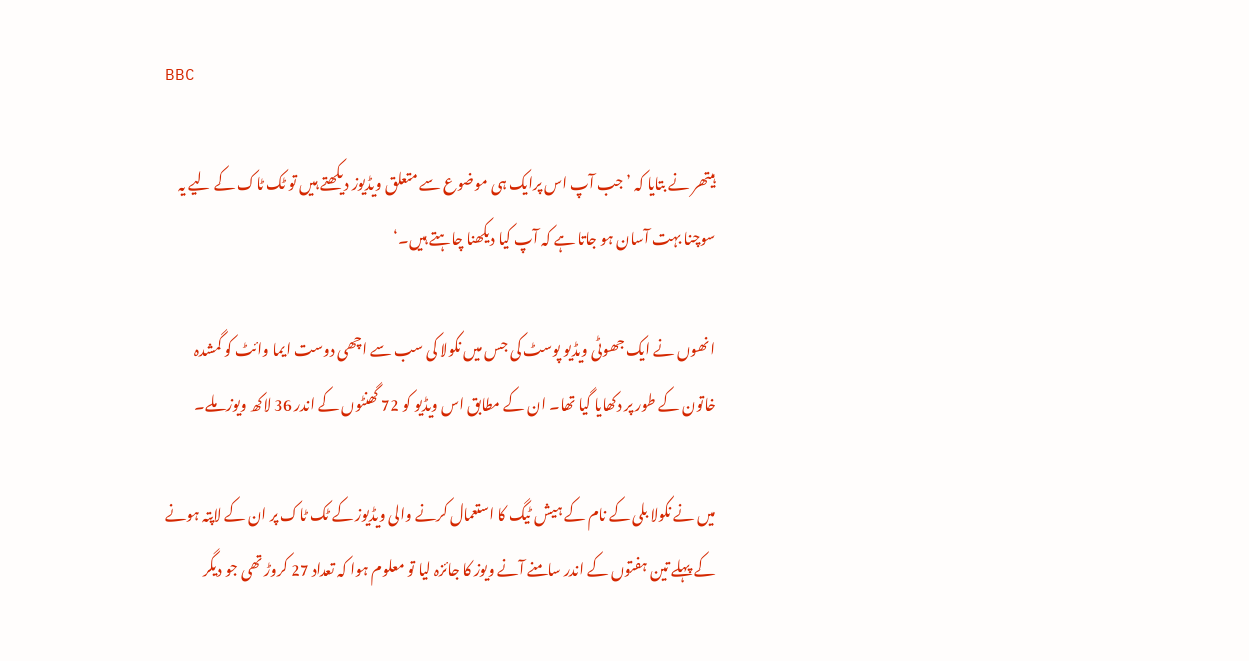BBC

ہیتھر نے بتایا کہ ’جب آپ اس پرایک ہی موضوع سے متعلق ویڈیوز دیکھتے ہیں تو ٹک ٹاک کے لیے یہ سوچنا بہت آسان ہو جاتا ہے کہ آپ کیا دیکھنا چاہتے ہیں۔‘

انھوں نے ایک جھوٹی ویڈیو پوسٹ کی جس میں نکولا کی سب سے اچھی دوست ایما وائٹ کو گمشدہ خاتون کے طور پر دکھایا گیا تھا۔ ان کے مطابق اس ویڈیو کو 72 گھنٹوں کے اندر 36 لاکھ ویوز ملے۔

میں نے نکولا بلی کے نام کے ہیش ٹیگ کا استعمال کرنے والی ویڈیوز کے ٹک ٹاک پر ان کے لاپتہ ہونے کے پہلے تین ہفتوں کے اندر سامنے آنے ویوز کا جائزہ لیا تو معلوم ہوا کہ تعداد 27 کروڑ تھی جو دیگر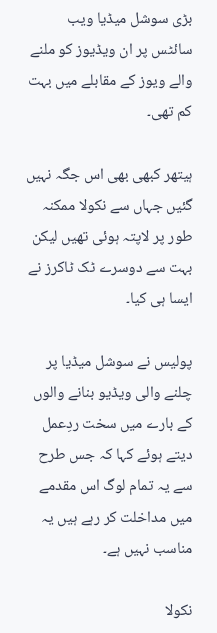بڑی سوشل میڈیا ویب سائٹس پر ان ویڈیوز کو ملنے والے ویوز کے مقابلے میں بہت کم تھی۔

ہیتھر کبھی بھی اس جگہ نہیں گئیں جہاں سے نکولا ممکنہ طور پر لاپتہ ہوئی تھیں لیکن بہت سے دوسرے ٹک ٹاکرز نے ایسا ہی کیا۔

پولیس نے سوشل میڈیا پر چلنے والی ویڈیو بنانے والوں کے بارے میں سخت ردِعمل دیتے ہوئے کہا کہ جس طرح سے یہ تمام لوگ اس مقدمے میں مداخلت کر رہے ہیں یہ مناسب نہیں ہے۔

نکولا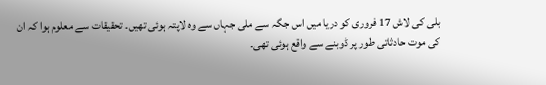بلی کی لاش 17 فروری کو دریا میں اس جگہ سے ملی جہاں سے وہ لاپتہ ہوئی تھیں۔ تحقیقات سے معلوم ہوا کہ ان کی موت حادثاتی طور پر ڈوبنے سے واقع ہوئی تھی۔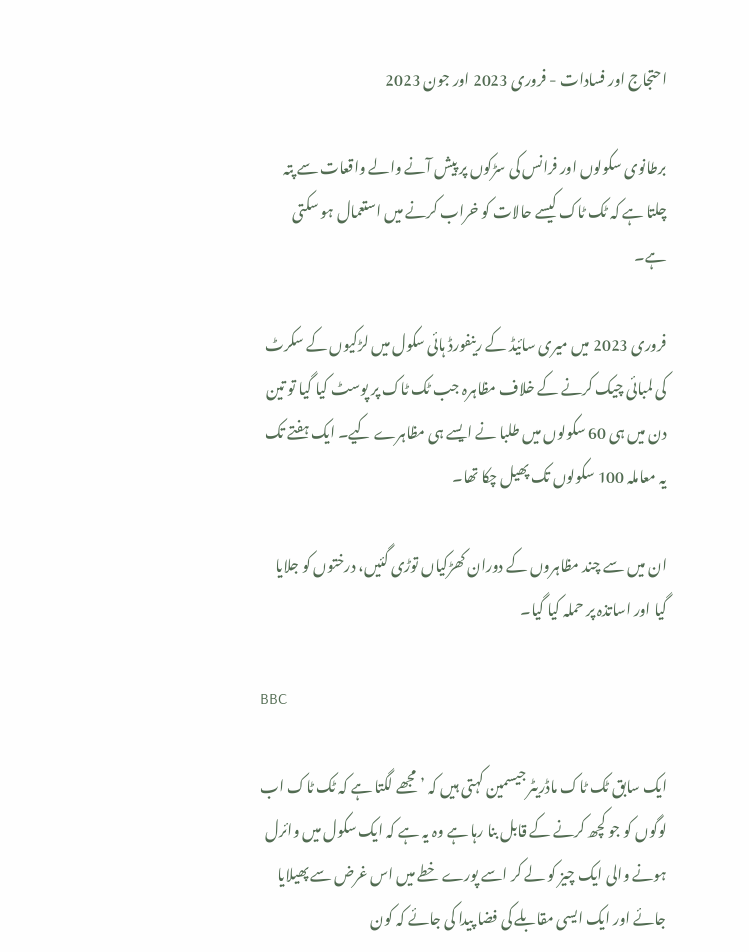احتجاج اور فسادات - فروری 2023 اور جون 2023

برطانوی سکولوں اور فرانس کی سڑکوں پر پیش آنے والے واقعات سے پتہ چلتا ہے کہ ٹک ٹاک کیسے حالات کو خراب کرنے میں استعمال ہو سکتی ہے۔

فروری 2023 میں میری سائیڈ کے رینفورڈ ہائی سکول میں لڑکیوں کے سکرٹ کی لمبائی چیک کرنے کے خلاف مظاہرہ جب ٹک ٹاک پر پوسٹ کیا گیا تو تین دن میں ہی 60 سکولوں میں طلبا نے ایسے ہی مظاہرے کیے۔ ایک ہفتے تک یہ معاملہ 100 سکولوں تک پھیل چکا تھا۔

ان میں سے چند مظاہروں کے دوران کھڑکیاں توڑی گئیں، درختوں کو جلایا گیا اور اساتذہ پر حملہ کیا گیا۔

BBC

ایک سابق ٹک ٹاک ماڈریٹر جیسمین کہتی ہیں کہ ’مجھے لگتا ہے کہ ٹک ٹاک اب لوگوں کو جو کچھ کرنے کے قابل بنا رہا ہے وہ یہ ہے کہ ایک سکول میں وائرل ہونے والی ایک چیز کو لے کر اسے پورے خطے میں اس غرض سے پھیلایا جائے اور ایک ایسی مقابلے کی فضا پیدا کی جائے کہ کون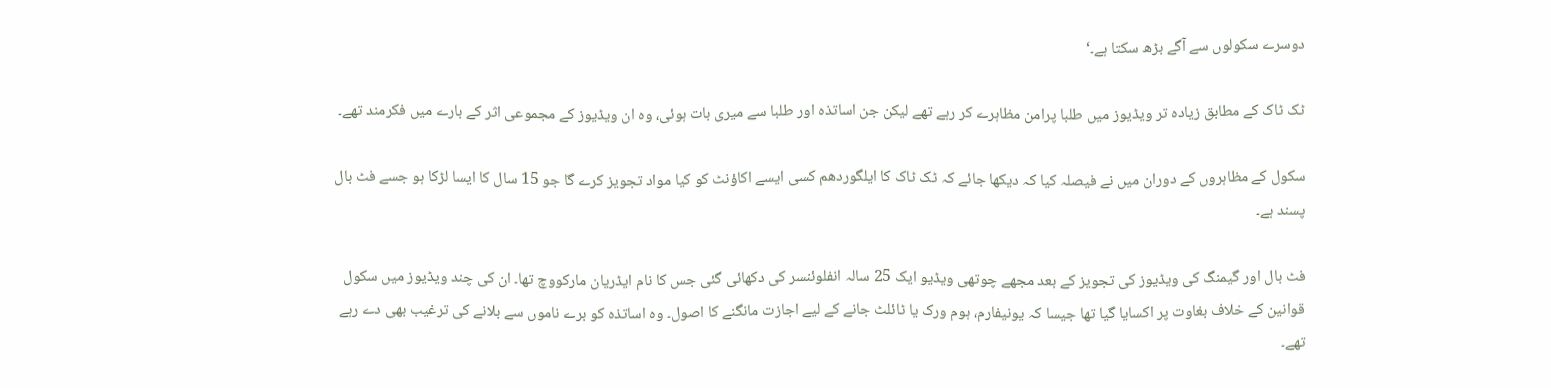دوسرے سکولوں سے آگے بڑھ سکتا ہے۔‘

ٹک ٹاک کے مطابق زیادہ تر ویڈیوز میں طلبا پرامن مظاہرے کر رہے تھے لیکن جن اساتذہ اور طلبا سے میری بات ہوئی، وہ ان ویڈیوز کے مجموعی اثر کے بارے میں فکرمند تھے۔

سکول کے مظاہروں کے دوران میں نے فیصلہ کیا کہ دیکھا جائے کہ ٹک ٹاک کا ایلگوردھم کسی ایسے اکاؤنٹ کو کیا مواد تجویز کرے گا جو 15 سال کا ایسا لڑکا ہو جسے فٹ بال پسند ہے۔

فٹ بال اور گیمنگ کی ویڈیوز کی تجویز کے بعد مجھے چوتھی ویڈیو ایک 25 سالہ انفلوئنسر کی دکھائی گئی جس کا نام ایڈریان مارکووچ تھا۔ ان کی چند ویڈیوز میں سکول قوانین کے خلاف بغاوت پر اکسایا گیا تھا جیسا کہ یونیفارم، ہوم ورک یا ٹائلٹ جانے کے لیے اجازت مانگنے کا اصول۔ وہ اساتذہ کو برے ناموں سے بلانے کی ترغیب بھی دے رہے تھے۔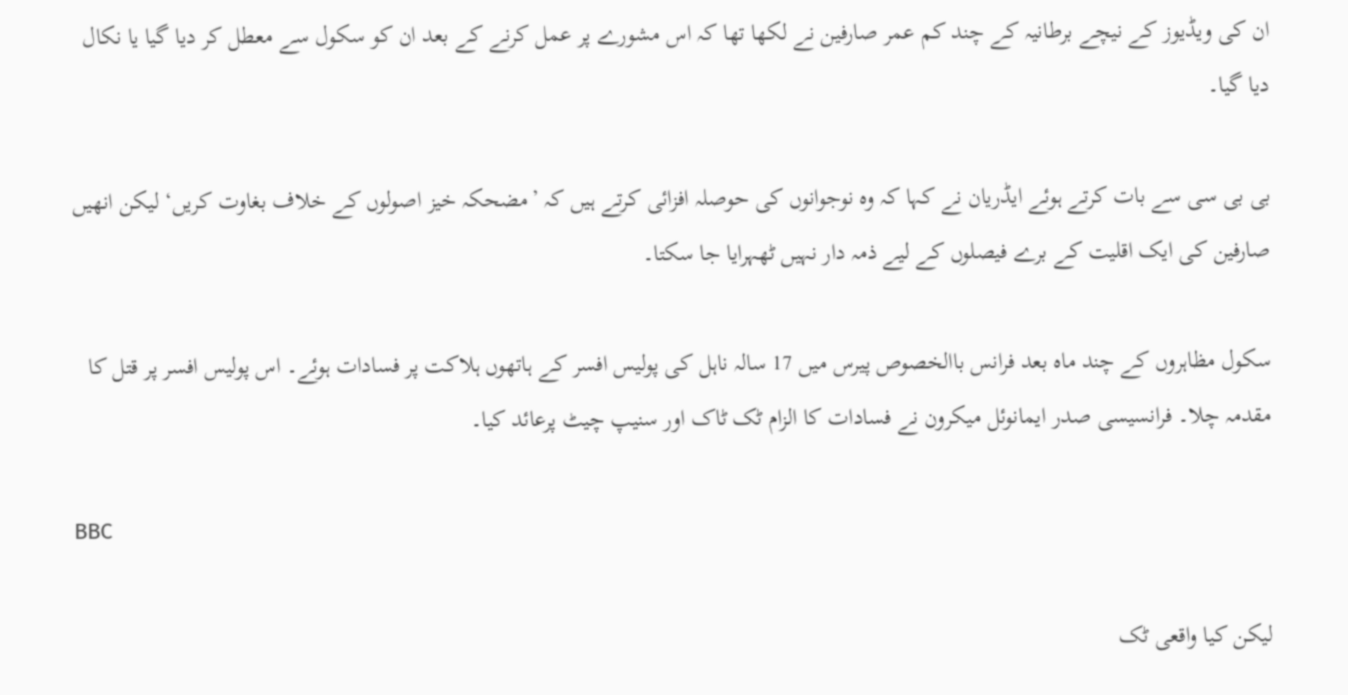ان کی ویڈیوز کے نیچے برطانیہ کے چند کم عمر صارفین نے لکھا تھا کہ اس مشورے پر عمل کرنے کے بعد ان کو سکول سے معطل کر دیا گیا یا نکال دیا گیا۔

بی بی سی سے بات کرتے ہوئے ایڈریان نے کہا کہ وہ نوجوانوں کی حوصلہ افزائی کرتے ہیں کہ ’مضحکہ خیز اصولوں کے خلاف بغاوت کریں‘ لیکن انھیں صارفین کی ایک اقلیت کے برے فیصلوں کے لیے ذمہ دار نہیں ٹھہرایا جا سکتا۔

سکول مظاہروں کے چند ماہ بعد فرانس باالخصوص پیرس میں 17 سالہ ناہل کی پولیس افسر کے ہاتھوں ہلاکت پر فسادات ہوئے۔ اس پولیس افسر پر قتل کا مقدمہ چلا۔ فرانسیسی صدر ایمانوئل میکرون نے فسادات کا الزام ٹک ٹاک اور سنیپ چیٹ پرعائد کیا۔

BBC

لیکن کیا واقعی ٹک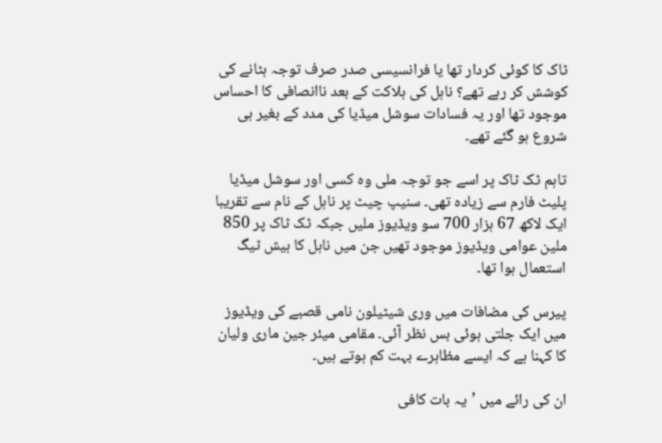ٹاک کا کوئی کردار تھا یا فرانسیسی صدر صرف توجہ ہٹانے کی کوشش کر رہے تھے؟ ناہل کی ہلاکت کے بعد ناانصافی کا احساس موجود تھا اور یہ فسادات سوشل میڈیا کی مدد کے بغیر ہی شروع ہو گئے تھے۔

تاہم ٹک ٹاک پر اسے جو توجہ ملی وہ کسی اور سوشل میڈیا پلیٹ فارم سے زیادہ تھی۔ سنیپ چیٹ پر ناہل کے نام سے تقریبا ایک لاکھ 67 ہزار 700 سو ویڈیوز ملیں جبکہ ٹک ٹاک پر 850 ملین عوامی ویڈیوز موجود تھیں جن میں ناہل کا ہیش ٹیگ استعمال ہوا تھا۔

پیرس کی مضافات میں وری شیٹیلون نامی قصبے کی ویڈیوز میں ایک جلتی ہوئی بس نظر آئی۔ مقامی میئر جین ماری ولیان کا کہنا ہے کہ ایسے مظاہرے بہت کم ہوتے ہیں۔

ان کی رائے میں ’یہ بات کافی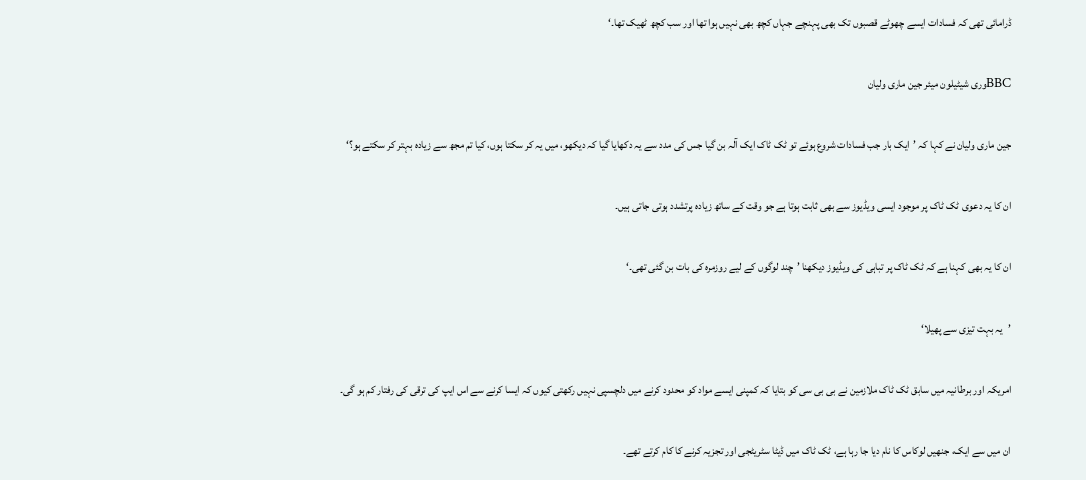ڈرامائی تھی کہ فسادات ایسے چھوٹے قصبوں تک بھی پہنچے جہاں کچھ بھی نہیں ہوا تھا اور سب کچھ ٹھیک تھا۔‘

BBCوری شیٹیلون میئر جین ماری ولیان

جین ماری ولیان نے کہا کہ ’ایک بار جب فسادات شروع ہوئے تو ٹک ٹاک ایک آلہ بن گیا جس کی مدد سے یہ دکھایا گیا کہ دیکھو، میں یہ کر سکتا ہوں، کیا تم مجھ سے زیادہ بہتر کر سکتے ہو؟‘

ان کا یہ دعوی ٹک ٹاک پر موجود ایسی ویڈیوز سے بھی ثابت ہوتا ہے جو وقت کے ساتھ زیادہ پرتشدد ہوتی جاتی ہیں۔

ان کا یہ بھی کہنا ہے کہ ٹک ٹاک پر تباہی کی ویڈیوز دیکھنا ’چند لوگوں کے لیے روزمرہ کی بات بن گئی تھی۔‘

’یہ بہت تیزی سے پھیلا‘

امریکہ اور برطانیہ میں سابق ٹک ٹاک ملازمین نے بی بی سی کو بتایا کہ کمپنی ایسے مواد کو محدود کرنے میں دلچسپی نہیں رکھتی کیوں کہ ایسا کرنے سے اس ایپ کی ترقی کی رفتار کم ہو گی۔

ان میں سے ایک، جنھیں لوکاس کا نام دیا جا رہا ہے، ٹک ٹاک میں ڈیٹا سٹریٹجی اور تجزیہ کرنے کا کام کرتے تھے۔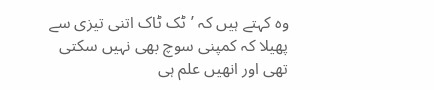وہ کہتے ہیں کہ ’ٹک ٹاک اتنی تیزی سے پھیلا کہ کمپنی سوچ بھی نہیں سکتی تھی اور انھیں علم ہی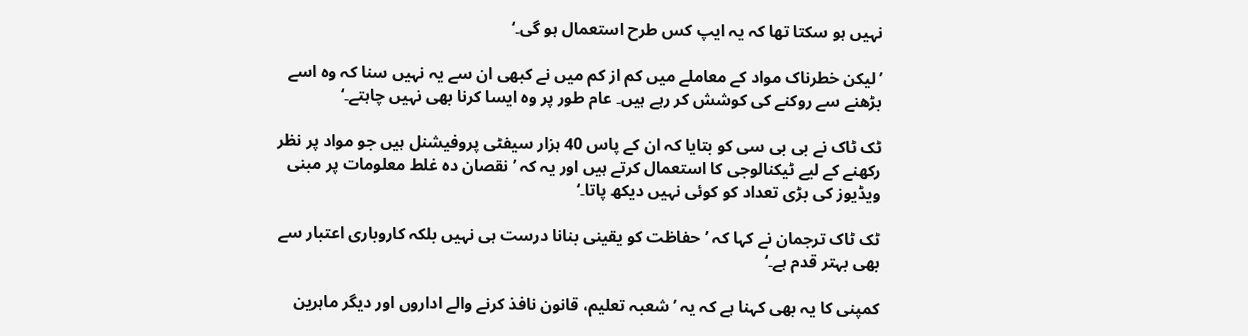نہیں ہو سکتا تھا کہ یہ ایپ کس طرح استعمال ہو گی۔‘

’لیکن خطرناک مواد کے معاملے میں کم از کم میں نے کبھی ان سے یہ نہیں سنا کہ وہ اسے بڑھنے سے روکنے کی کوشش کر رہے ہیں۔ عام طور پر وہ ایسا کرنا بھی نہیں چاہتے۔‘

ٹک ٹاک نے بی بی سی کو بتایا کہ ان کے پاس 40 ہزار سیفٹی پروفیشنل ہیں جو مواد پر نظر رکھنے کے لیے ٹیکنالوجی کا استعمال کرتے ہیں اور یہ کہ ’نقصان دہ غلط معلومات پر مبنی ویڈیوز کی بڑی تعداد کو کوئی نہیں دیکھ پاتا۔‘

ٹک ٹاک ترجمان نے کہا کہ ’حفاظت کو یقینی بنانا درست ہی نہیں بلکہ کاروباری اعتبار سے بھی بہتر قدم ہے۔‘

کمپنی کا یہ بھی کہنا ہے کہ یہ ’شعبہ تعلیم، قانون نافذ کرنے والے اداروں اور دیگر ماہرین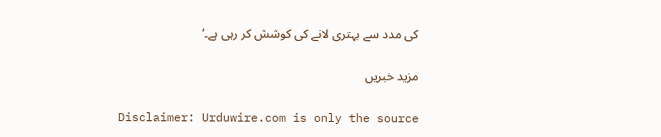کی مدد سے بہتری لانے کی کوشش کر رہی ہے۔‘

مزید خبریں

Disclaimer: Urduwire.com is only the source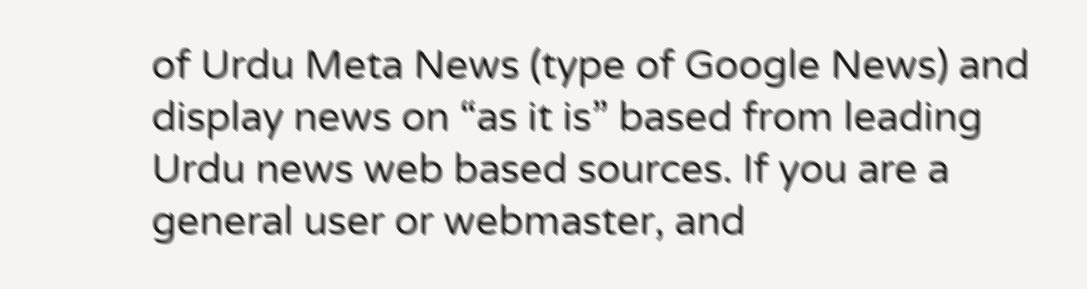of Urdu Meta News (type of Google News) and display news on “as it is” based from leading Urdu news web based sources. If you are a general user or webmaster, and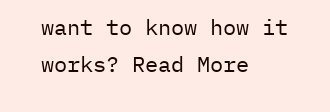want to know how it works? Read More